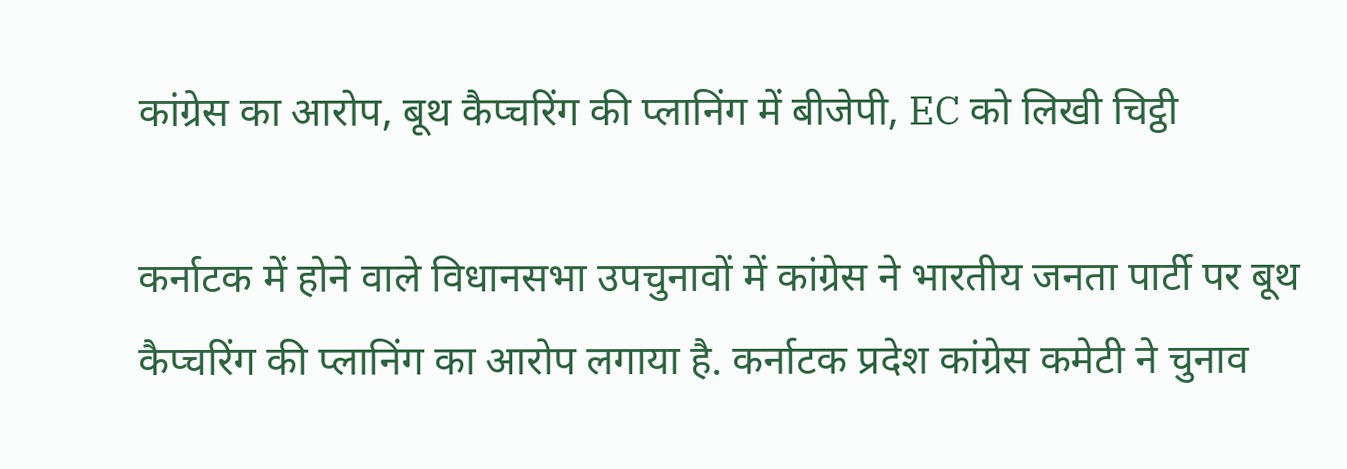कांग्रेस का आरोप, बूथ कैप्चरिंग की प्लानिंग में बीजेपी, EC को लिखी चिट्ठी

कर्नाटक में होने वाले विधानसभा उपचुनावों में कांग्रेस ने भारतीय जनता पार्टी पर बूथ कैप्चरिंग की प्लानिंग का आरोप लगाया है. कर्नाटक प्रदेश कांग्रेस कमेटी ने चुनाव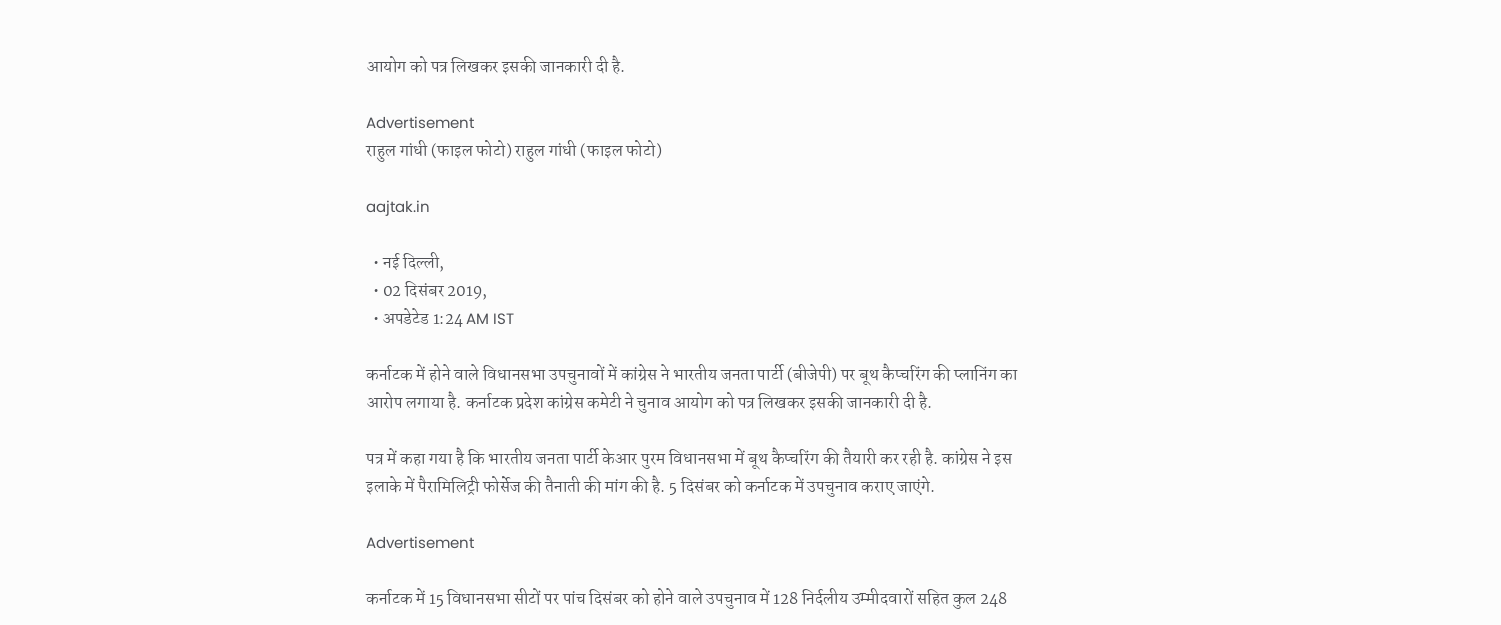आयोग को पत्र लिखकर इसकी जानकारी दी है.

Advertisement
राहुल गांधी (फाइल फोटो) राहुल गांधी (फाइल फोटो)

aajtak.in

  • नई दिल्ली,
  • 02 दिसंबर 2019,
  • अपडेटेड 1:24 AM IST

कर्नाटक में होने वाले विधानसभा उपचुनावों में कांग्रेस ने भारतीय जनता पार्टी (बीजेपी) पर बूथ कैप्चरिंग की प्लानिंग का आरोप लगाया है. कर्नाटक प्रदेश कांग्रेस कमेटी ने चुनाव आयोग को पत्र लिखकर इसकी जानकारी दी है.

पत्र में कहा गया है कि भारतीय जनता पार्टी केआर पुरम विधानसभा में बूथ कैप्चरिंग की तैयारी कर रही है. कांग्रेस ने इस इलाके में पैरामिलिट्री फोर्सेज की तैनाती की मांग की है. 5 दिसंबर को कर्नाटक में उपचुनाव कराए जाएंगे.

Advertisement

कर्नाटक में 15 विधानसभा सीटों पर पांच दिसंबर को होने वाले उपचुनाव में 128 निर्दलीय उम्मीदवारों सहित कुल 248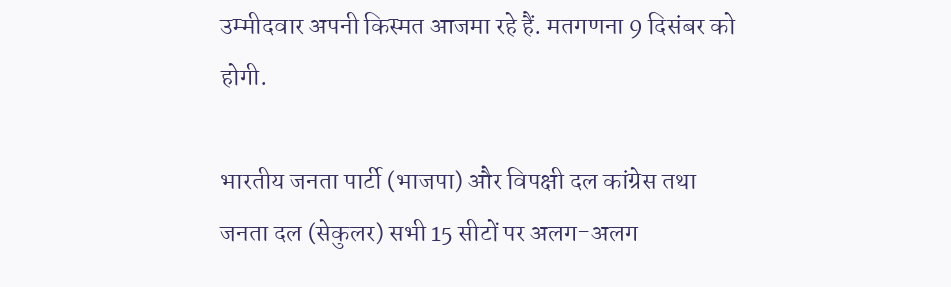उम्मीदवार अपनी किस्मत आजमा रहे हैं. मतगणना 9 दिसंबर को होगी.

भारतीय जनता पार्टी (भाजपा) और विपक्षी दल कांग्रेस तथा जनता दल (सेकुलर) सभी 15 सीटों पर अलग-अलग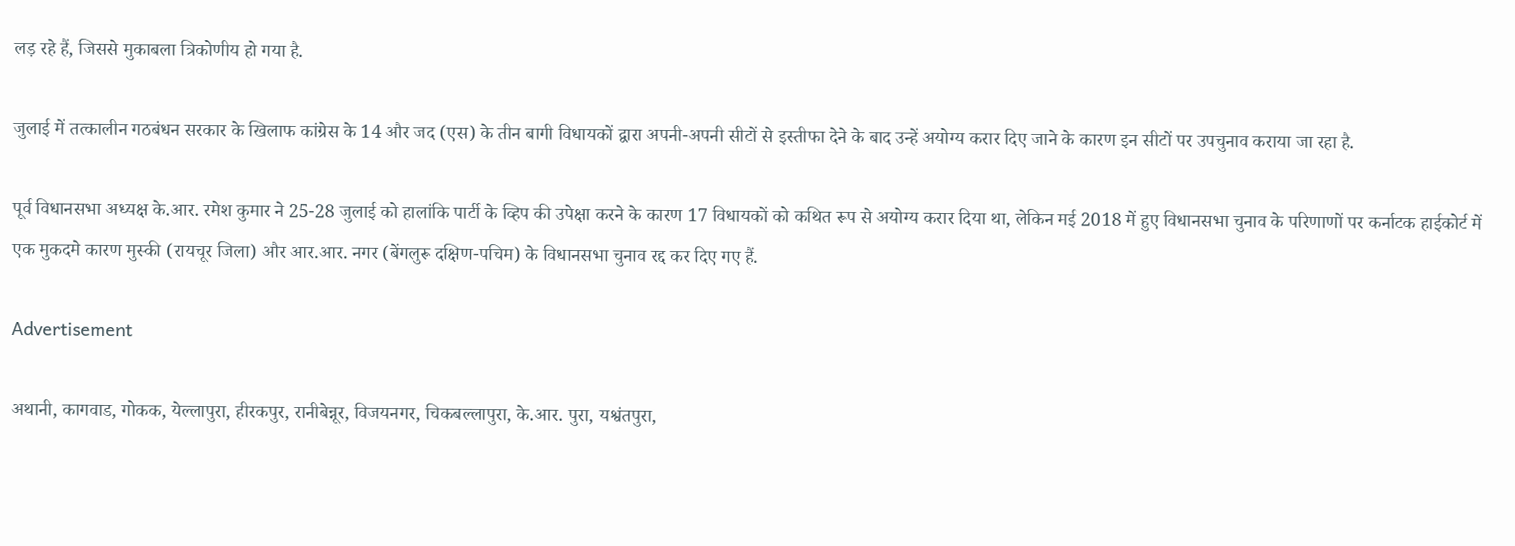लड़ रहे हैं, जिससे मुकाबला त्रिकोणीय हो गया है.

जुलाई में तत्कालीन गठबंधन सरकार के खिलाफ कांग्रेस के 14 और जद (एस) के तीन बागी विधायकों द्वारा अपनी-अपनी सीटों से इस्तीफा देने के बाद उन्हें अयोग्य करार दिए जाने के कारण इन सीटों पर उपचुनाव कराया जा रहा है.

पूर्व विधानसभा अध्यक्ष के.आर. रमेश कुमार ने 25-28 जुलाई को हालांकि पार्टी के व्हिप की उपेक्षा करने के कारण 17 विधायकों को कथित रूप से अयोग्य करार दिया था, लेकिन मई 2018 में हुए विधानसभा चुनाव के परिणाणों पर कर्नाटक हाईकोर्ट में एक मुकदमे कारण मुस्की (रायचूर जिला) और आर.आर. नगर (बेंगलुरू दक्षिण-पचिम) के विधानसभा चुनाव रद्द कर दिए गए हैं.

Advertisement

अथानी, कागवाड, गोकक, येल्लापुरा, हीरकपुर, रानीबेन्नूर, विजयनगर, चिकबल्लापुरा, के.आर. पुरा, यश्वंतपुरा,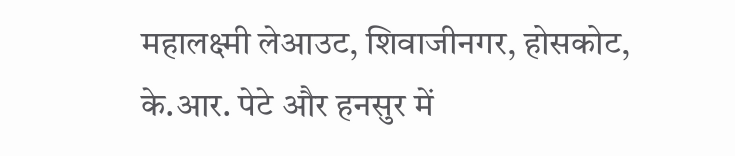महालक्ष्मी लेआउट, शिवाजीनगर, होसकोट, के.आर. पेटे और हनसुर में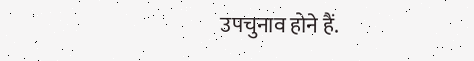उपचुनाव होने हैं.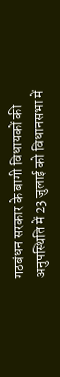गठबंधन सरकार के बागी विधायकों की अनुपस्थिति में 23 जुलाई को विधानसभा में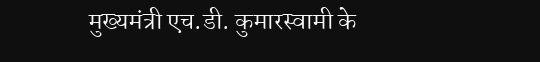मुख्यमंत्री एच.डी. कुमारस्वामी के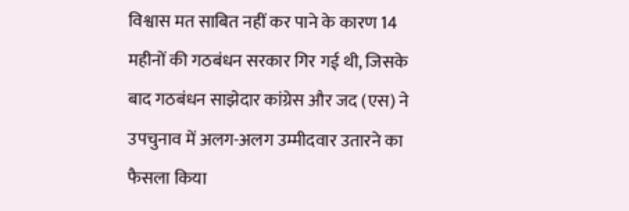विश्वास मत साबित नहीं कर पाने के कारण 14 महीनों की गठबंधन सरकार गिर गई थी, जिसके बाद गठबंधन साझेदार कांग्रेस और जद (एस) ने उपचुनाव में अलग-अलग उम्मीदवार उतारने का फैसला किया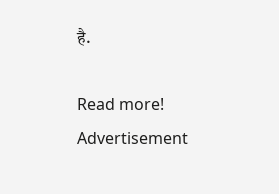है.

Read more!
Advertisement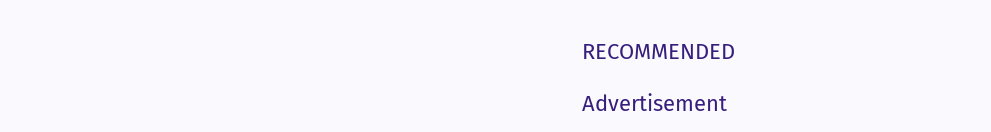RECOMMENDED

Advertisement